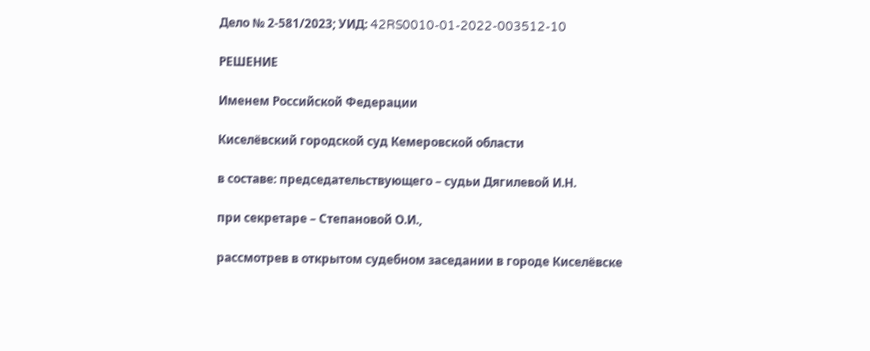Дело № 2-581/2023; УИД: 42RS0010-01-2022-003512-10

РЕШЕНИЕ

Именем Российской Федерации

Киселёвский городской суд Кемеровской области

в составе: председательствующего – судьи Дягилевой И.Н.

при секретаре – Степановой О.И.,

рассмотрев в открытом судебном заседании в городе Киселёвске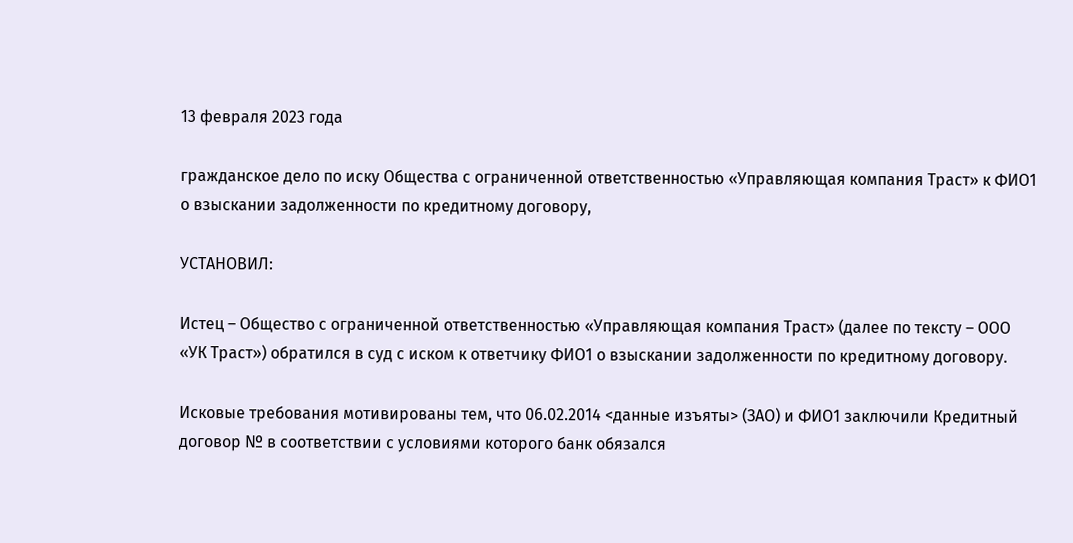13 февраля 2023 года

гражданское дело по иску Общества с ограниченной ответственностью «Управляющая компания Траст» к ФИО1 о взыскании задолженности по кредитному договору,

УСТАНОВИЛ:

Истец – Общество с ограниченной ответственностью «Управляющая компания Траст» (далее по тексту – ООО «УК Траст») обратился в суд с иском к ответчику ФИО1 о взыскании задолженности по кредитному договору.

Исковые требования мотивированы тем, что 06.02.2014 <данные изъяты> (ЗАО) и ФИО1 заключили Кредитный договор № в соответствии с условиями которого банк обязался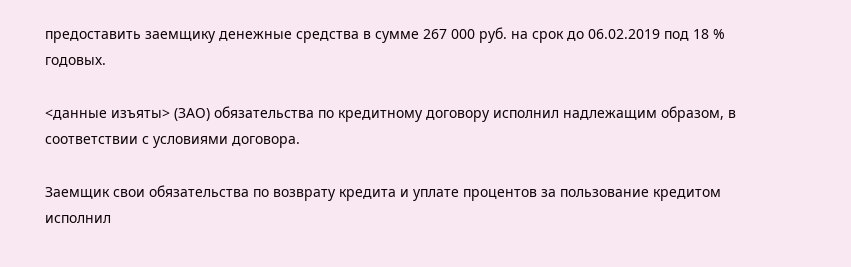предоставить заемщику денежные средства в сумме 267 000 руб. на срок до 06.02.2019 под 18 % годовых.

<данные изъяты> (ЗАО) обязательства по кредитному договору исполнил надлежащим образом, в соответствии с условиями договора.

Заемщик свои обязательства по возврату кредита и уплате процентов за пользование кредитом исполнил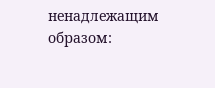ненадлежащим образом: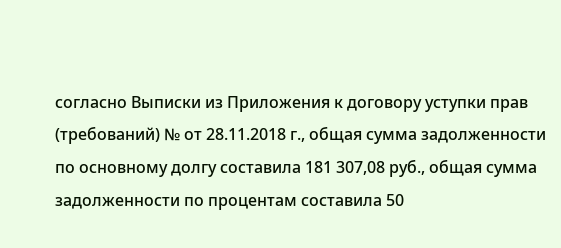согласно Выписки из Приложения к договору уступки прав (требований) № от 28.11.2018 г., общая сумма задолженности по основному долгу составила 181 307,08 руб., общая сумма задолженности по процентам составила 50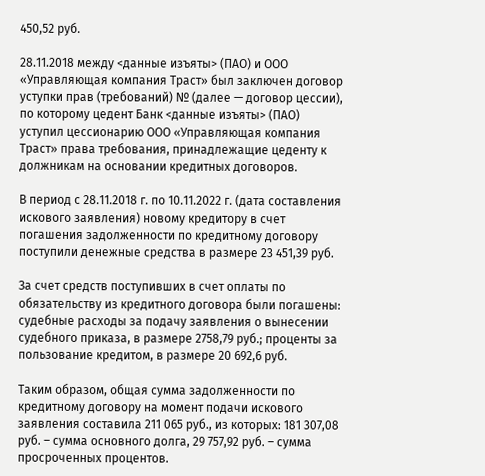450,52 руб.

28.11.2018 между <данные изъяты> (ПАО) и ООО «Управляющая компания Траст» был заключен договор уступки прав (требований) № (далее — договор цессии), по которому цедент Банк <данные изъяты> (ПАО) уступил цессионарию ООО «Управляющая компания Траст» права требования, принадлежащие цеденту к должникам на основании кредитных договоров.

В период с 28.11.2018 г. по 10.11.2022 г. (дата составления искового заявления) новому кредитору в счет погашения задолженности по кредитному договору поступили денежные средства в размере 23 451,39 руб.

За счет средств поступивших в счет оплаты по обязательству из кредитного договора были погашены: судебные расходы за подачу заявления о вынесении судебного приказа, в размере 2758,79 руб.; проценты за пользование кредитом, в размере 20 692,6 руб.

Таким образом, общая сумма задолженности по кредитному договору на момент подачи искового заявления составила 211 065 руб., из которых: 181 307,08 руб. – сумма основного долга, 29 757,92 руб. – сумма просроченных процентов.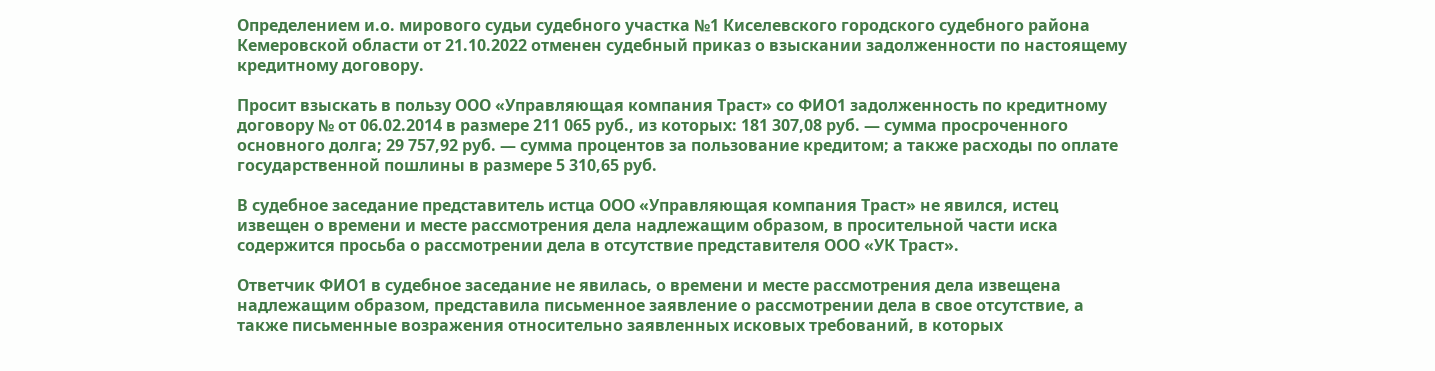Определением и.о. мирового судьи судебного участка №1 Киселевского городского судебного района Кемеровской области от 21.10.2022 отменен судебный приказ о взыскании задолженности по настоящему кредитному договору.

Просит взыскать в пользу ООО «Управляющая компания Траст» со ФИО1 задолженность по кредитному договору № от 06.02.2014 в размере 211 065 руб., из которых: 181 307,08 руб. — сумма просроченного основного долга; 29 757,92 руб. — сумма процентов за пользование кредитом; а также расходы по оплате государственной пошлины в размере 5 310,65 руб.

В судебное заседание представитель истца ООО «Управляющая компания Траст» не явился, истец извещен о времени и месте рассмотрения дела надлежащим образом, в просительной части иска содержится просьба о рассмотрении дела в отсутствие представителя ООО «УК Траст».

Ответчик ФИО1 в судебное заседание не явилась, о времени и месте рассмотрения дела извещена надлежащим образом, представила письменное заявление о рассмотрении дела в свое отсутствие, а также письменные возражения относительно заявленных исковых требований, в которых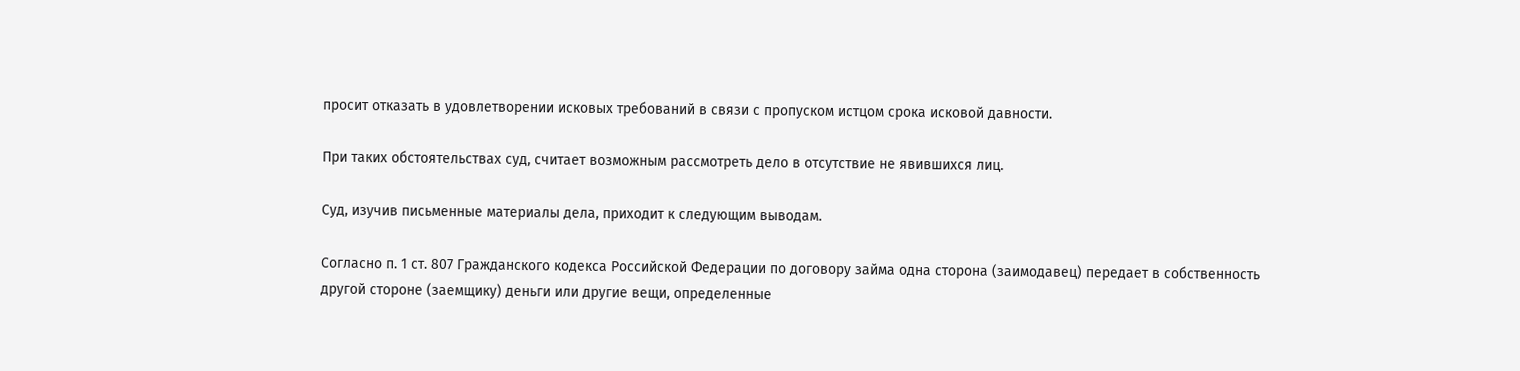просит отказать в удовлетворении исковых требований в связи с пропуском истцом срока исковой давности.

При таких обстоятельствах суд, считает возможным рассмотреть дело в отсутствие не явившихся лиц.

Суд, изучив письменные материалы дела, приходит к следующим выводам.

Согласно п. 1 ст. 807 Гражданского кодекса Российской Федерации по договору займа одна сторона (заимодавец) передает в собственность другой стороне (заемщику) деньги или другие вещи, определенные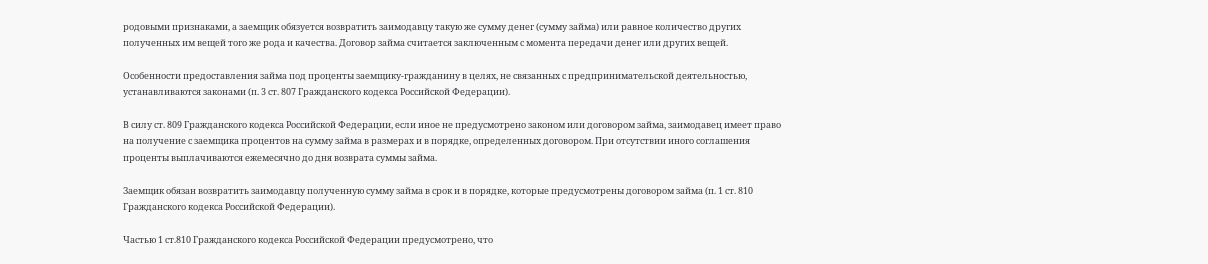родовыми признаками, а заемщик обязуется возвратить заимодавцу такую же сумму денег (сумму займа) или равное количество других полученных им вещей того же рода и качества. Договор займа считается заключенным с момента передачи денег или других вещей.

Особенности предоставления займа под проценты заемщику-гражданину в целях, не связанных с предпринимательской деятельностью, устанавливаются законами (п. 3 ст. 807 Гражданского кодекса Российской Федерации).

В силу ст. 809 Гражданского кодекса Российской Федерации, если иное не предусмотрено законом или договором займа, заимодавец имеет право на получение с заемщика процентов на сумму займа в размерах и в порядке, определенных договором. При отсутствии иного соглашения проценты выплачиваются ежемесячно до дня возврата суммы займа.

Заемщик обязан возвратить заимодавцу полученную сумму займа в срок и в порядке, которые предусмотрены договором займа (п. 1 ст. 810 Гражданского кодекса Российской Федерации).

Частью 1 ст.810 Гражданского кодекса Российской Федерации предусмотрено, что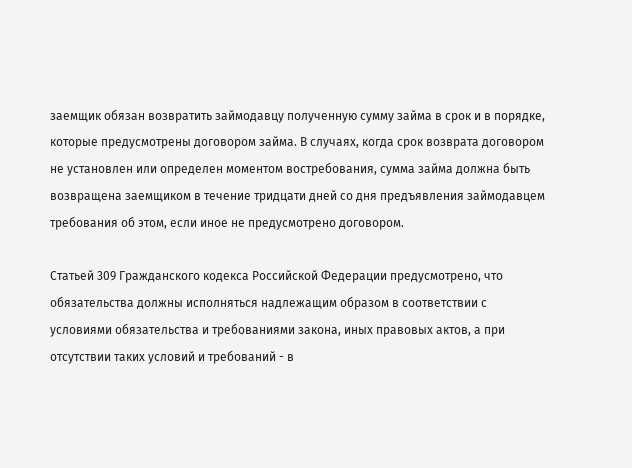заемщик обязан возвратить займодавцу полученную сумму займа в срок и в порядке, которые предусмотрены договором займа. В случаях, когда срок возврата договором не установлен или определен моментом востребования, сумма займа должна быть возвращена заемщиком в течение тридцати дней со дня предъявления займодавцем требования об этом, если иное не предусмотрено договором.

Статьей 309 Гражданского кодекса Российской Федерации предусмотрено, что обязательства должны исполняться надлежащим образом в соответствии с условиями обязательства и требованиями закона, иных правовых актов, а при отсутствии таких условий и требований - в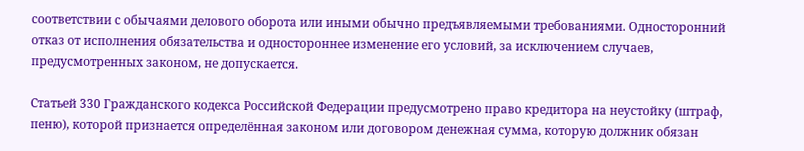соответствии с обычаями делового оборота или иными обычно предъявляемыми требованиями. Односторонний отказ от исполнения обязательства и одностороннее изменение его условий, за исключением случаев, предусмотренных законом, не допускается.

Статьей 330 Гражданского кодекса Российской Федерации предусмотрено право кредитора на неустойку (штраф, пеню), которой признается определённая законом или договором денежная сумма, которую должник обязан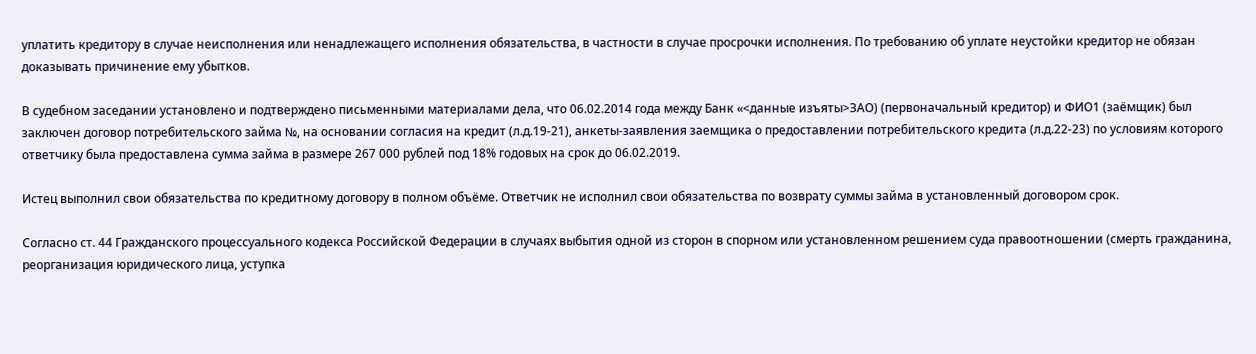уплатить кредитору в случае неисполнения или ненадлежащего исполнения обязательства, в частности в случае просрочки исполнения. По требованию об уплате неустойки кредитор не обязан доказывать причинение ему убытков.

В судебном заседании установлено и подтверждено письменными материалами дела, что 06.02.2014 года между Банк «<данные изъяты>ЗАО) (первоначальный кредитор) и ФИО1 (заёмщик) был заключен договор потребительского займа №, на основании согласия на кредит (л.д.19-21), анкеты-заявления заемщика о предоставлении потребительского кредита (л.д.22-23) по условиям которого ответчику была предоставлена сумма займа в размере 267 000 рублей под 18% годовых на срок до 06.02.2019.

Истец выполнил свои обязательства по кредитному договору в полном объёме. Ответчик не исполнил свои обязательства по возврату суммы займа в установленный договором срок.

Согласно ст. 44 Гражданского процессуального кодекса Российской Федерации в случаях выбытия одной из сторон в спорном или установленном решением суда правоотношении (смерть гражданина, реорганизация юридического лица, уступка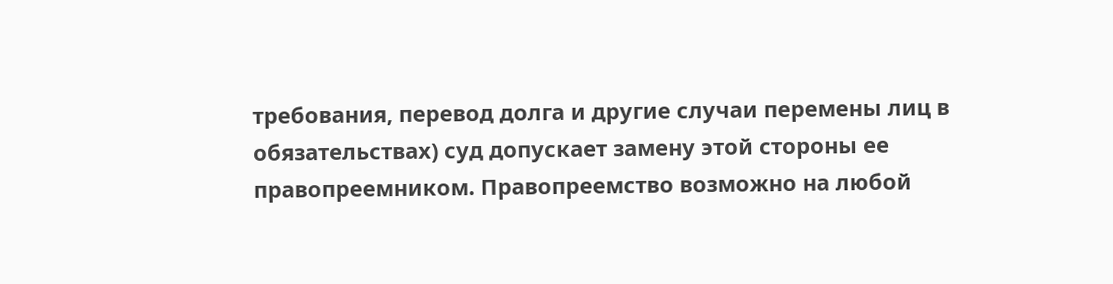требования, перевод долга и другие случаи перемены лиц в обязательствах) суд допускает замену этой стороны ее правопреемником. Правопреемство возможно на любой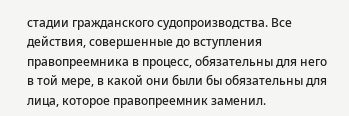стадии гражданского судопроизводства. Все действия, совершенные до вступления правопреемника в процесс, обязательны для него в той мере, в какой они были бы обязательны для лица, которое правопреемник заменил.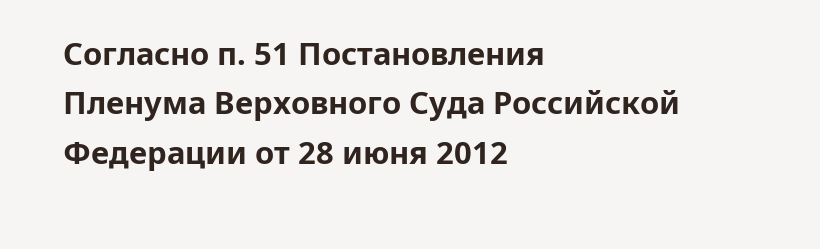Согласно п. 51 Постановления Пленума Верховного Суда Российской Федерации от 28 июня 2012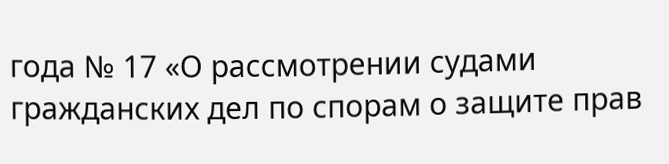года № 17 «О рассмотрении судами гражданских дел по спорам о защите прав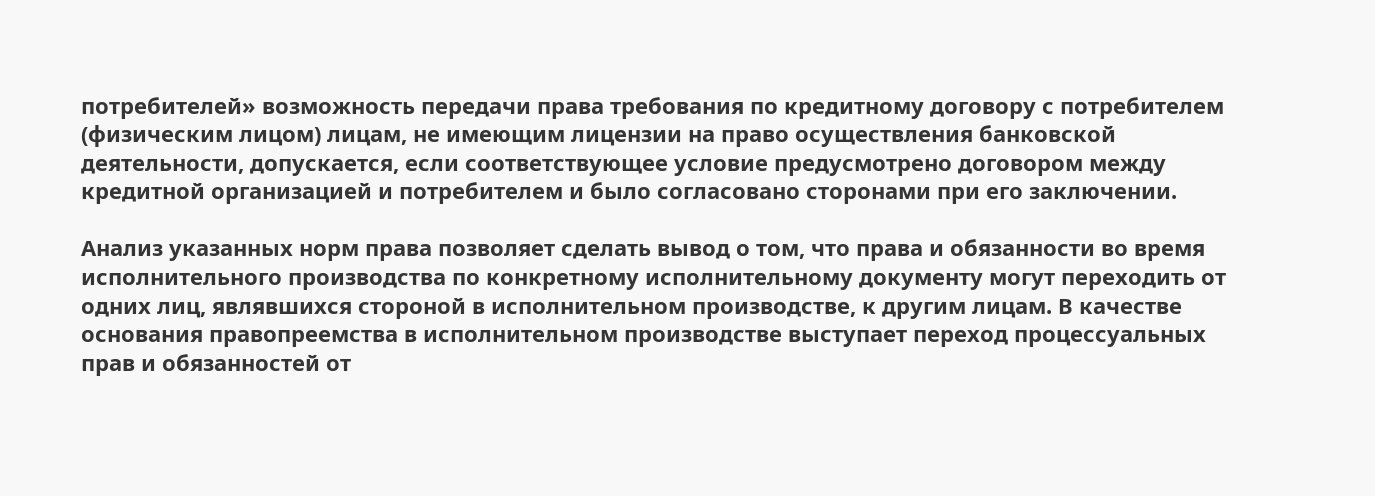потребителей» возможность передачи права требования по кредитному договору с потребителем (физическим лицом) лицам, не имеющим лицензии на право осуществления банковской деятельности, допускается, если соответствующее условие предусмотрено договором между кредитной организацией и потребителем и было согласовано сторонами при его заключении.

Анализ указанных норм права позволяет сделать вывод о том, что права и обязанности во время исполнительного производства по конкретному исполнительному документу могут переходить от одних лиц, являвшихся стороной в исполнительном производстве, к другим лицам. В качестве основания правопреемства в исполнительном производстве выступает переход процессуальных прав и обязанностей от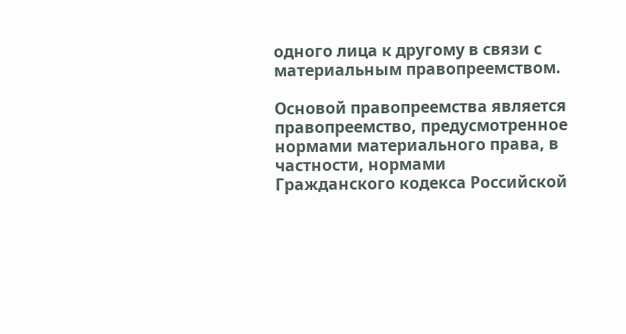одного лица к другому в связи с материальным правопреемством.

Основой правопреемства является правопреемство, предусмотренное нормами материального права, в частности, нормами Гражданского кодекса Российской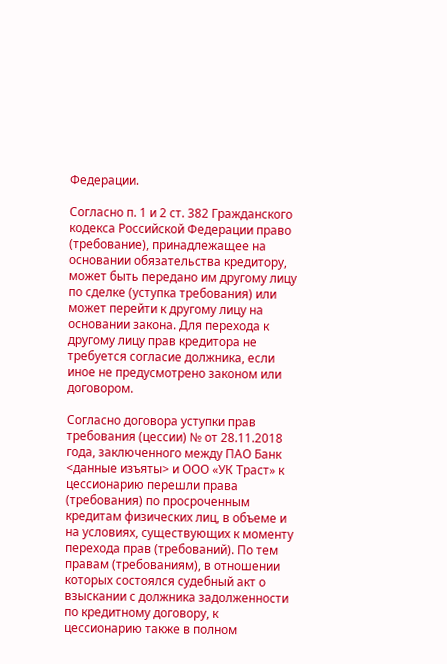Федерации.

Согласно п. 1 и 2 ст. 382 Гражданского кодекса Российской Федерации право (требование), принадлежащее на основании обязательства кредитору, может быть передано им другому лицу по сделке (уступка требования) или может перейти к другому лицу на основании закона. Для перехода к другому лицу прав кредитора не требуется согласие должника, если иное не предусмотрено законом или договором.

Согласно договора уступки прав требования (цессии) № от 28.11.2018 года, заключенного между ПАО Банк <данные изъяты> и ООО «УК Траст» к цессионарию перешли права (требования) по просроченным кредитам физических лиц, в объеме и на условиях, существующих к моменту перехода прав (требований). По тем правам (требованиям), в отношении которых состоялся судебный акт о взыскании с должника задолженности по кредитному договору, к цессионарию также в полном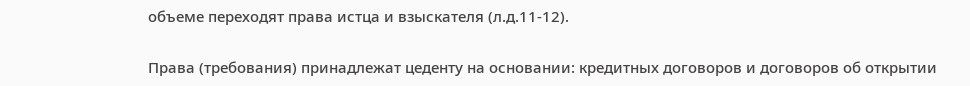объеме переходят права истца и взыскателя (л.д.11-12).

Права (требования) принадлежат цеденту на основании: кредитных договоров и договоров об открытии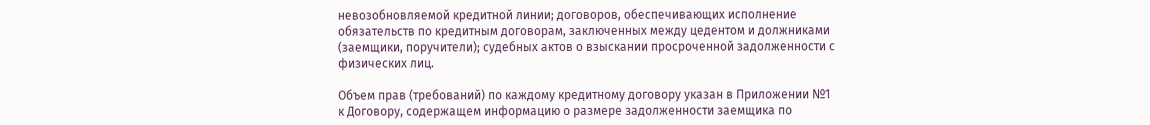невозобновляемой кредитной линии; договоров, обеспечивающих исполнение обязательств по кредитным договорам, заключенных между цедентом и должниками (заемщики, поручители); судебных актов о взыскании просроченной задолженности с физических лиц.

Объем прав (требований) по каждому кредитному договору указан в Приложении №1 к Договору, содержащем информацию о размере задолженности заемщика по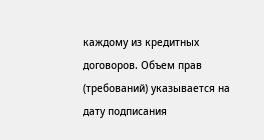каждому из кредитных договоров. Объем прав (требований) указывается на дату подписания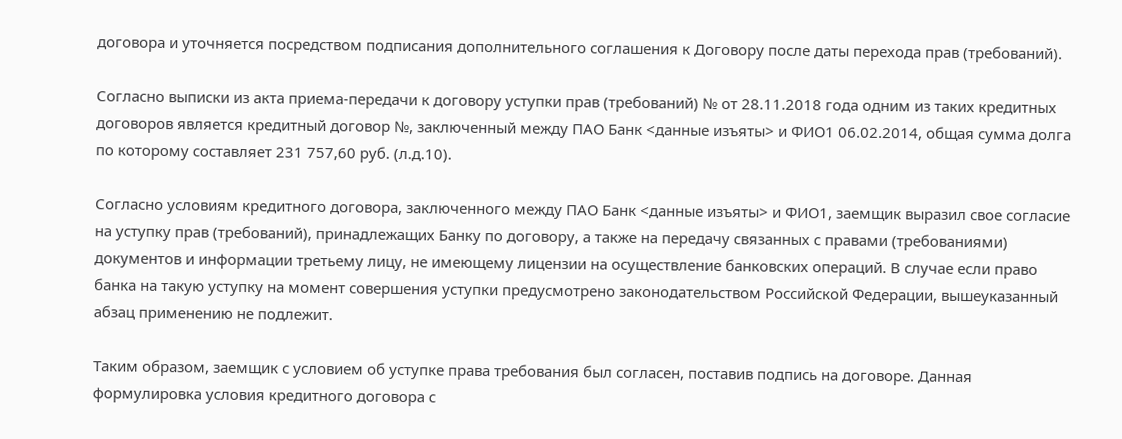договора и уточняется посредством подписания дополнительного соглашения к Договору после даты перехода прав (требований).

Согласно выписки из акта приема-передачи к договору уступки прав (требований) № от 28.11.2018 года одним из таких кредитных договоров является кредитный договор №, заключенный между ПАО Банк <данные изъяты> и ФИО1 06.02.2014, общая сумма долга по которому составляет 231 757,60 руб. (л.д.10).

Согласно условиям кредитного договора, заключенного между ПАО Банк <данные изъяты> и ФИО1, заемщик выразил свое согласие на уступку прав (требований), принадлежащих Банку по договору, а также на передачу связанных с правами (требованиями) документов и информации третьему лицу, не имеющему лицензии на осуществление банковских операций. В случае если право банка на такую уступку на момент совершения уступки предусмотрено законодательством Российской Федерации, вышеуказанный абзац применению не подлежит.

Таким образом, заемщик с условием об уступке права требования был согласен, поставив подпись на договоре. Данная формулировка условия кредитного договора с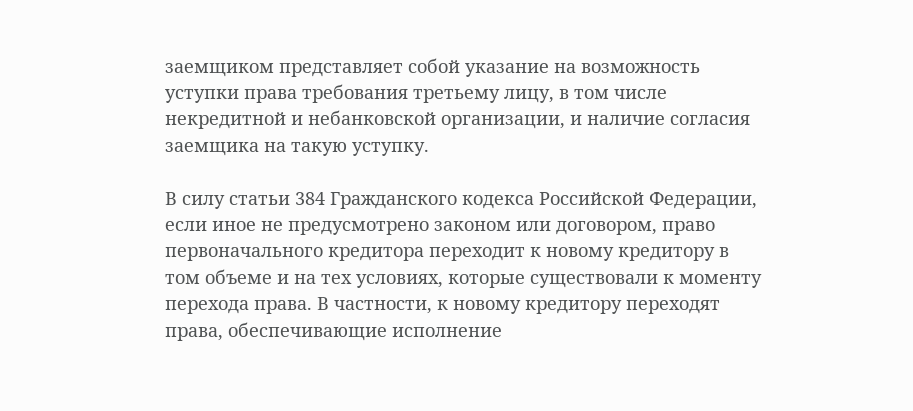заемщиком представляет собой указание на возможность уступки права требования третьему лицу, в том числе некредитной и небанковской организации, и наличие согласия заемщика на такую уступку.

В силу статьи 384 Гражданского кодекса Российской Федерации, если иное не предусмотрено законом или договором, право первоначального кредитора переходит к новому кредитору в том объеме и на тех условиях, которые существовали к моменту перехода права. В частности, к новому кредитору переходят права, обеспечивающие исполнение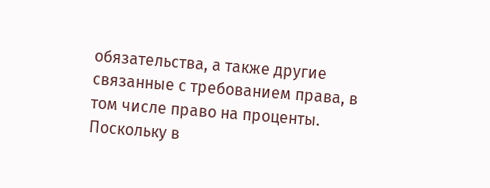обязательства, а также другие связанные с требованием права, в том числе право на проценты. Поскольку в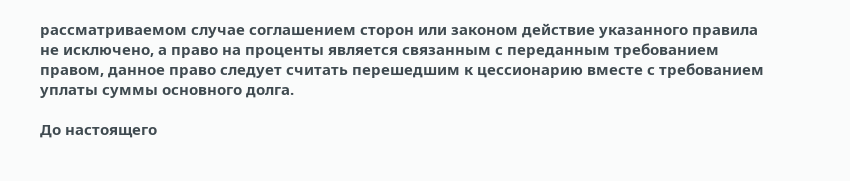рассматриваемом случае соглашением сторон или законом действие указанного правила не исключено, а право на проценты является связанным с переданным требованием правом, данное право следует считать перешедшим к цессионарию вместе с требованием уплаты суммы основного долга.

До настоящего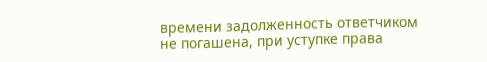времени задолженность ответчиком не погашена, при уступке права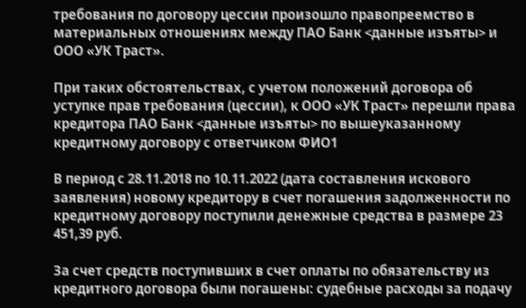требования по договору цессии произошло правопреемство в материальных отношениях между ПАО Банк <данные изъяты> и ООО «УК Траст».

При таких обстоятельствах, с учетом положений договора об уступке прав требования (цессии), к ООО «УК Траст» перешли права кредитора ПАО Банк <данные изъяты> по вышеуказанному кредитному договору с ответчиком ФИО1

В период с 28.11.2018 по 10.11.2022 (дата составления искового заявления) новому кредитору в счет погашения задолженности по кредитному договору поступили денежные средства в размере 23 451,39 руб.

За счет средств поступивших в счет оплаты по обязательству из кредитного договора были погашены: судебные расходы за подачу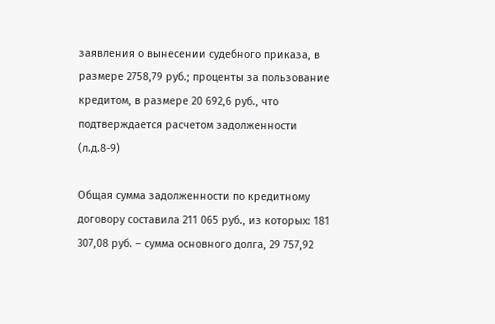заявления о вынесении судебного приказа, в размере 2758,79 руб.; проценты за пользование кредитом, в размере 20 692,6 руб., что подтверждается расчетом задолженности (л.д.8-9)

Общая сумма задолженности по кредитному договору составила 211 065 руб., из которых: 181 307,08 руб. – сумма основного долга, 29 757,92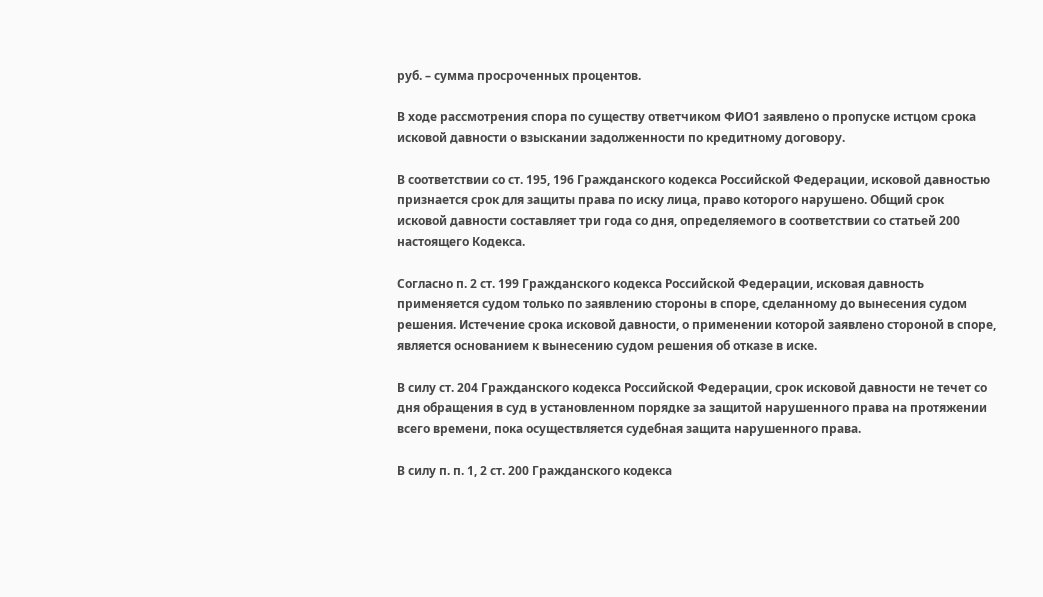руб. – сумма просроченных процентов.

В ходе рассмотрения спора по существу ответчиком ФИО1 заявлено о пропуске истцом срока исковой давности о взыскании задолженности по кредитному договору.

В соответствии со ст. 195, 196 Гражданского кодекса Российской Федерации, исковой давностью признается срок для защиты права по иску лица, право которого нарушено. Общий срок исковой давности составляет три года со дня, определяемого в соответствии со статьей 200 настоящего Кодекса.

Согласно п. 2 ст. 199 Гражданского кодекса Российской Федерации, исковая давность применяется судом только по заявлению стороны в споре, сделанному до вынесения судом решения. Истечение срока исковой давности, о применении которой заявлено стороной в споре, является основанием к вынесению судом решения об отказе в иске.

В силу ст. 204 Гражданского кодекса Российской Федерации, срок исковой давности не течет со дня обращения в суд в установленном порядке за защитой нарушенного права на протяжении всего времени, пока осуществляется судебная защита нарушенного права.

В силу п. п. 1, 2 ст. 200 Гражданского кодекса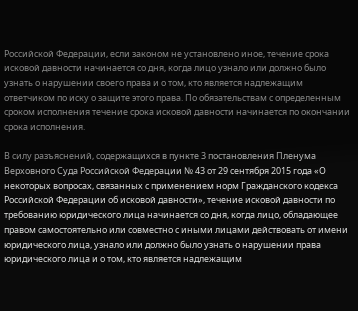Российской Федерации, если законом не установлено иное, течение срока исковой давности начинается со дня, когда лицо узнало или должно было узнать о нарушении своего права и о том, кто является надлежащим ответчиком по иску о защите этого права. По обязательствам с определенным сроком исполнения течение срока исковой давности начинается по окончании срока исполнения.

В силу разъяснений, содержащихся в пункте 3 постановления Пленума Верховного Суда Российской Федерации № 43 от 29 сентября 2015 года «О некоторых вопросах, связанных с применением норм Гражданского кодекса Российской Федерации об исковой давности», течение исковой давности по требованию юридического лица начинается со дня, когда лицо, обладающее правом самостоятельно или совместно с иными лицами действовать от имени юридического лица, узнало или должно было узнать о нарушении права юридического лица и о том, кто является надлежащим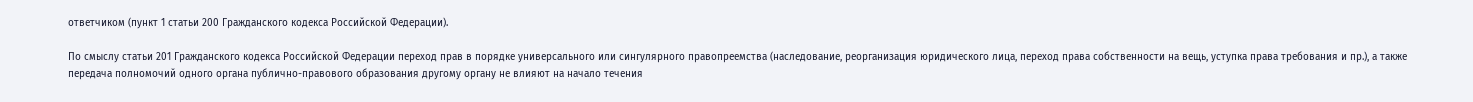ответчиком (пункт 1 статьи 200 Гражданского кодекса Российской Федерации).

По смыслу статьи 201 Гражданского кодекса Российской Федерации переход прав в порядке универсального или сингулярного правопреемства (наследование, реорганизация юридического лица, переход права собственности на вещь, уступка права требования и пр.), а также передача полномочий одного органа публично-правового образования другому органу не влияют на начало течения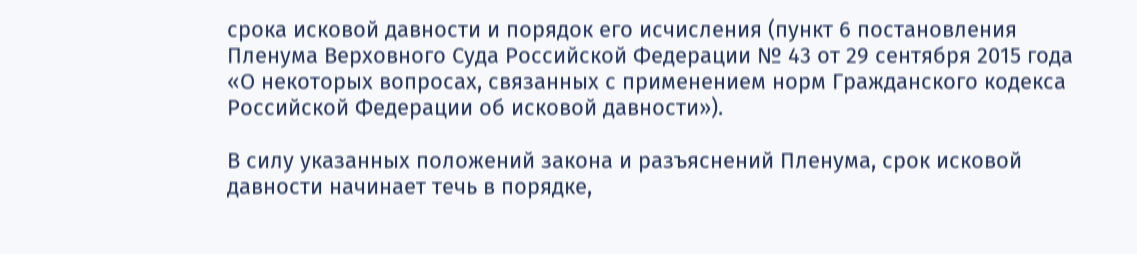срока исковой давности и порядок его исчисления (пункт 6 постановления Пленума Верховного Суда Российской Федерации № 43 от 29 сентября 2015 года «О некоторых вопросах, связанных с применением норм Гражданского кодекса Российской Федерации об исковой давности»).

В силу указанных положений закона и разъяснений Пленума, срок исковой давности начинает течь в порядке,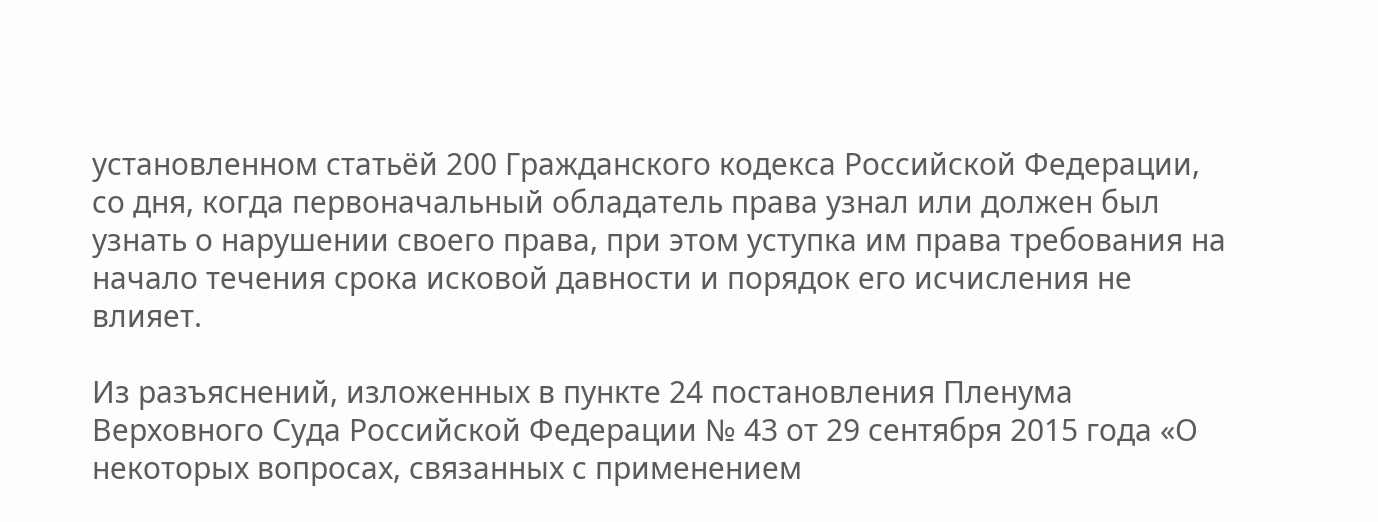установленном статьёй 200 Гражданского кодекса Российской Федерации, со дня, когда первоначальный обладатель права узнал или должен был узнать о нарушении своего права, при этом уступка им права требования на начало течения срока исковой давности и порядок его исчисления не влияет.

Из разъяснений, изложенных в пункте 24 постановления Пленума Верховного Суда Российской Федерации № 43 от 29 сентября 2015 года «О некоторых вопросах, связанных с применением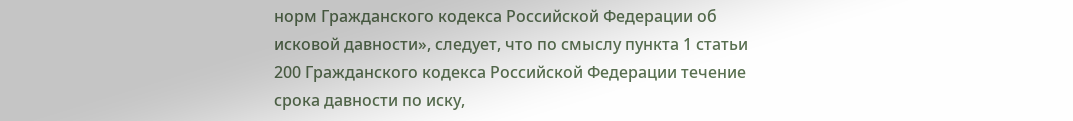норм Гражданского кодекса Российской Федерации об исковой давности», следует, что по смыслу пункта 1 статьи 200 Гражданского кодекса Российской Федерации течение срока давности по иску,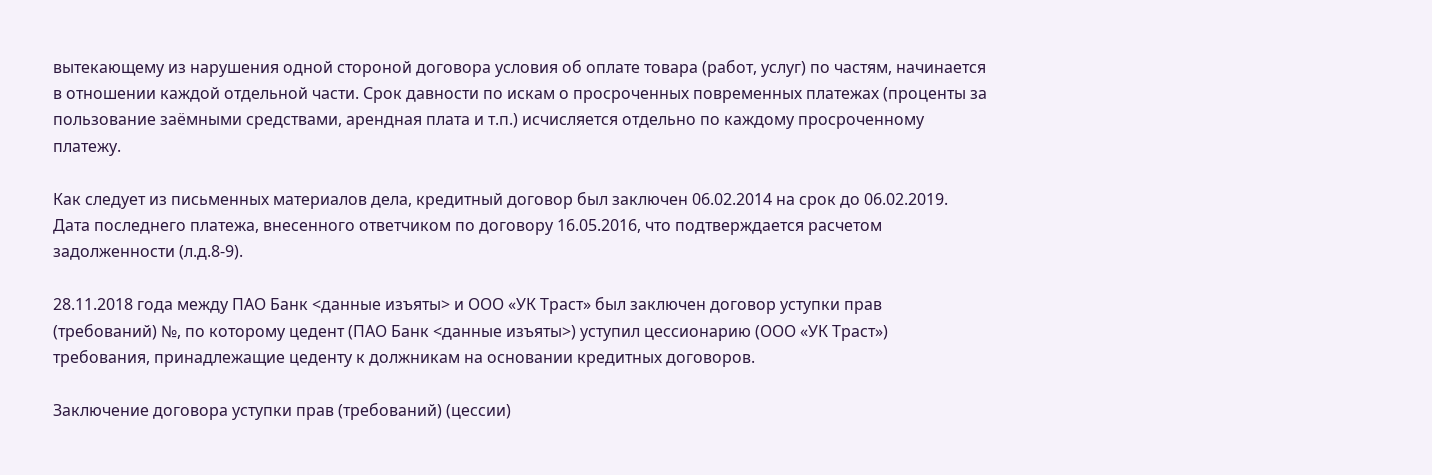вытекающему из нарушения одной стороной договора условия об оплате товара (работ, услуг) по частям, начинается в отношении каждой отдельной части. Срок давности по искам о просроченных повременных платежах (проценты за пользование заёмными средствами, арендная плата и т.п.) исчисляется отдельно по каждому просроченному платежу.

Как следует из письменных материалов дела, кредитный договор был заключен 06.02.2014 на срок до 06.02.2019. Дата последнего платежа, внесенного ответчиком по договору 16.05.2016, что подтверждается расчетом задолженности (л.д.8-9).

28.11.2018 года между ПАО Банк <данные изъяты> и ООО «УК Траст» был заключен договор уступки прав (требований) №, по которому цедент (ПАО Банк <данные изъяты>) уступил цессионарию (ООО «УК Траст») требования, принадлежащие цеденту к должникам на основании кредитных договоров.

Заключение договора уступки прав (требований) (цессии)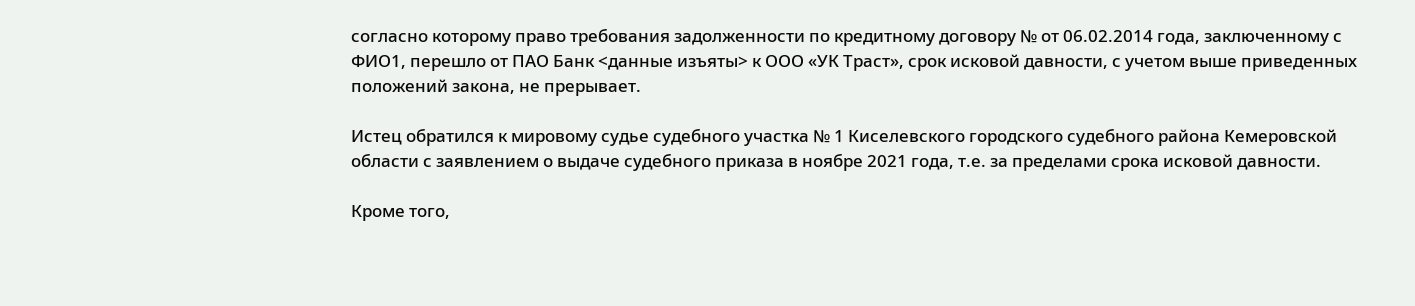согласно которому право требования задолженности по кредитному договору № от 06.02.2014 года, заключенному с ФИО1, перешло от ПАО Банк <данные изъяты> к ООО «УК Траст», срок исковой давности, с учетом выше приведенных положений закона, не прерывает.

Истец обратился к мировому судье судебного участка № 1 Киселевского городского судебного района Кемеровской области с заявлением о выдаче судебного приказа в ноябре 2021 года, т.е. за пределами срока исковой давности.

Кроме того,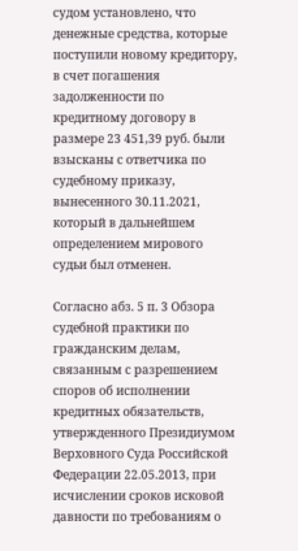судом установлено, что денежные средства, которые поступили новому кредитору, в счет погашения задолженности по кредитному договору в размере 23 451,39 руб. были взысканы с ответчика по судебному приказу, вынесенного 30.11.2021, который в дальнейшем определением мирового судьи был отменен.

Согласно абз. 5 п. 3 Обзора судебной практики по гражданским делам, связанным с разрешением споров об исполнении кредитных обязательств, утвержденного Президиумом Верховного Суда Российской Федерации 22.05.2013, при исчислении сроков исковой давности по требованиям о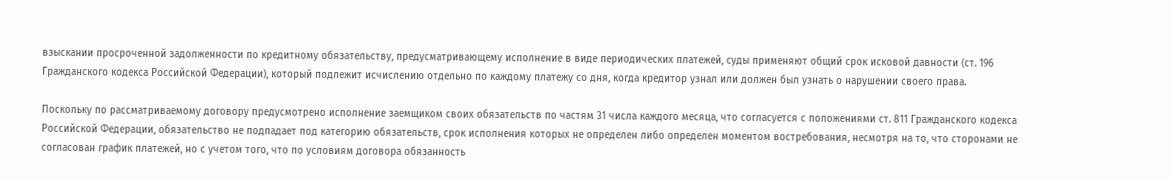взыскании просроченной задолженности по кредитному обязательству, предусматривающему исполнение в виде периодических платежей, суды применяют общий срок исковой давности (ст. 196 Гражданского кодекса Российской Федерации), который подлежит исчислению отдельно по каждому платежу со дня, когда кредитор узнал или должен был узнать о нарушении своего права.

Поскольку по рассматриваемому договору предусмотрено исполнение заемщиком своих обязательств по частям 31 числа каждого месяца, что согласуется с положениями ст. 811 Гражданского кодекса Российской Федерации, обязательство не подпадает под категорию обязательств, срок исполнения которых не определен либо определен моментом востребования, несмотря на то, что сторонами не согласован график платежей, но с учетом того, что по условиям договора обязанность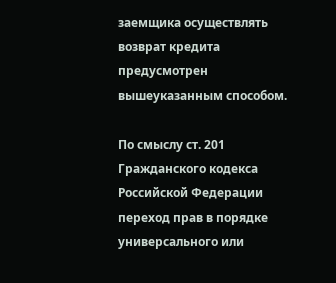заемщика осуществлять возврат кредита предусмотрен вышеуказанным способом.

По смыслу ст. 201 Гражданского кодекса Российской Федерации переход прав в порядке универсального или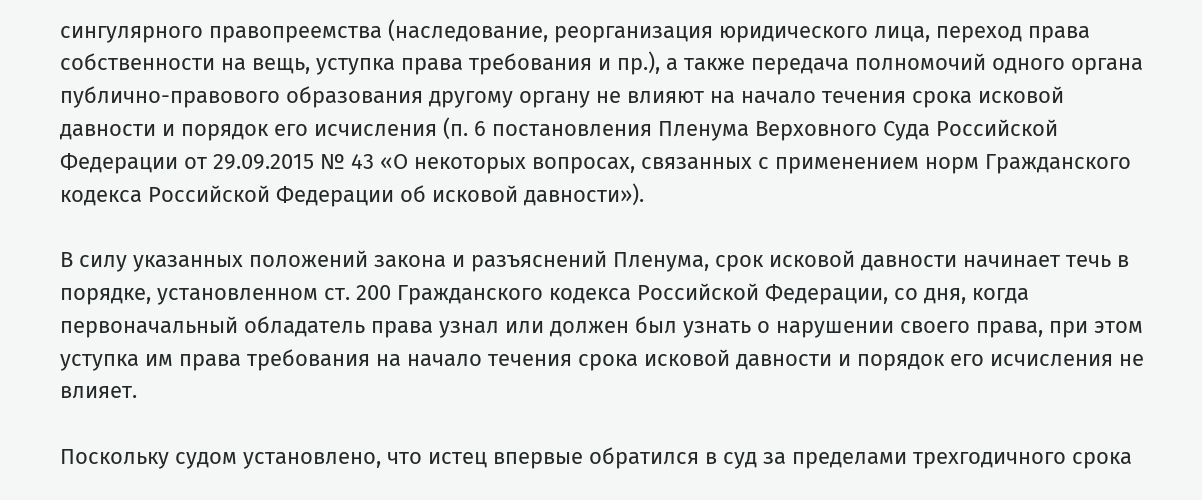сингулярного правопреемства (наследование, реорганизация юридического лица, переход права собственности на вещь, уступка права требования и пр.), а также передача полномочий одного органа публично-правового образования другому органу не влияют на начало течения срока исковой давности и порядок его исчисления (п. 6 постановления Пленума Верховного Суда Российской Федерации от 29.09.2015 № 43 «О некоторых вопросах, связанных с применением норм Гражданского кодекса Российской Федерации об исковой давности»).

В силу указанных положений закона и разъяснений Пленума, срок исковой давности начинает течь в порядке, установленном ст. 200 Гражданского кодекса Российской Федерации, со дня, когда первоначальный обладатель права узнал или должен был узнать о нарушении своего права, при этом уступка им права требования на начало течения срока исковой давности и порядок его исчисления не влияет.

Поскольку судом установлено, что истец впервые обратился в суд за пределами трехгодичного срока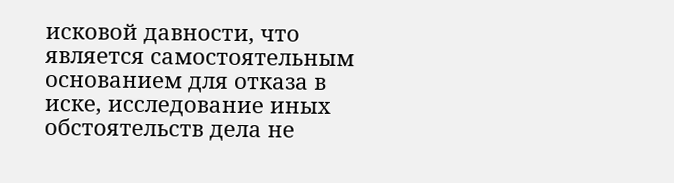исковой давности, что является самостоятельным основанием для отказа в иске, исследование иных обстоятельств дела не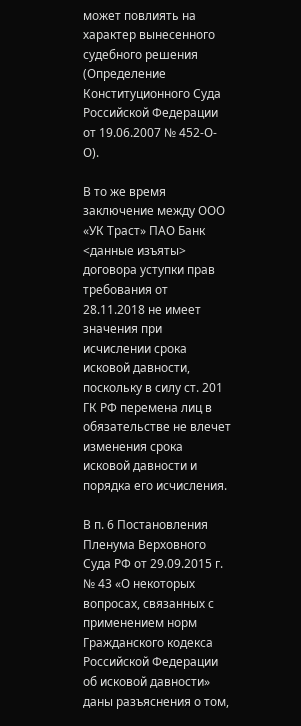может повлиять на характер вынесенного судебного решения (Определение Конституционного Суда Российской Федерации от 19.06.2007 № 452-О-О).

В то же время заключение между ООО «УК Траст» ПАО Банк <данные изъяты> договора уступки прав требования от 28.11.2018 не имеет значения при исчислении срока исковой давности, поскольку в силу ст. 201 ГК РФ перемена лиц в обязательстве не влечет изменения срока исковой давности и порядка его исчисления.

В п. 6 Постановления Пленума Верховного Суда РФ от 29.09.2015 г. № 43 «О некоторых вопросах, связанных с применением норм Гражданского кодекса Российской Федерации об исковой давности» даны разъяснения о том,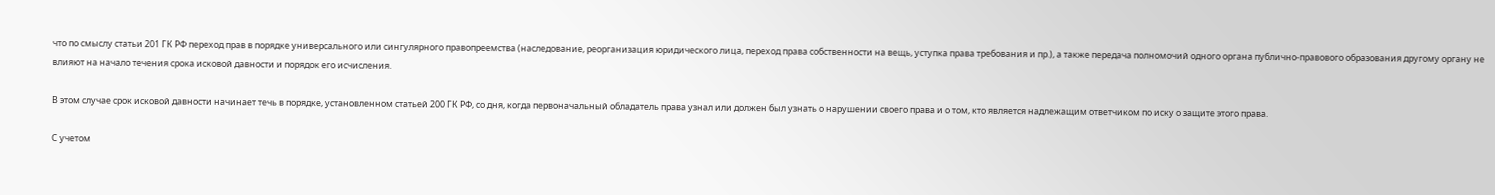что по смыслу статьи 201 ГК РФ переход прав в порядке универсального или сингулярного правопреемства (наследование, реорганизация юридического лица, переход права собственности на вещь, уступка права требования и пр.), а также передача полномочий одного органа публично-правового образования другому органу не влияют на начало течения срока исковой давности и порядок его исчисления.

В этом случае срок исковой давности начинает течь в порядке, установленном статьей 200 ГК РФ, со дня, когда первоначальный обладатель права узнал или должен был узнать о нарушении своего права и о том, кто является надлежащим ответчиком по иску о защите этого права.

С учетом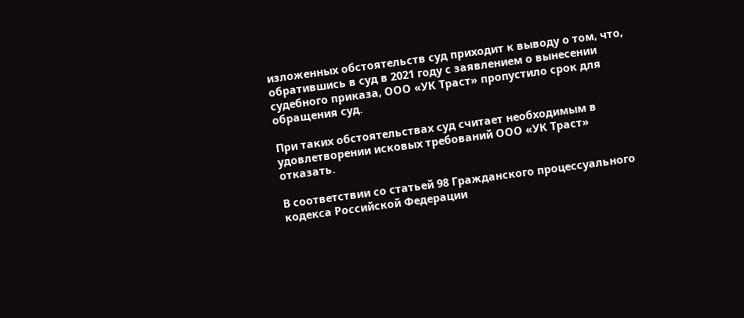изложенных обстоятельств суд приходит к выводу о том, что, обратившись в суд в 2021 году с заявлением о вынесении судебного приказа, ООО «УК Траст» пропустило срок для обращения суд.

При таких обстоятельствах суд считает необходимым в удовлетворении исковых требований ООО «УК Траст» отказать.

В соответствии со статьей 98 Гражданского процессуального кодекса Российской Федерации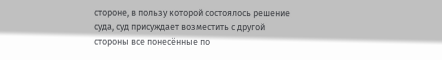стороне, в пользу которой состоялось решение суда, суд присуждает возместить с другой стороны все понесённые по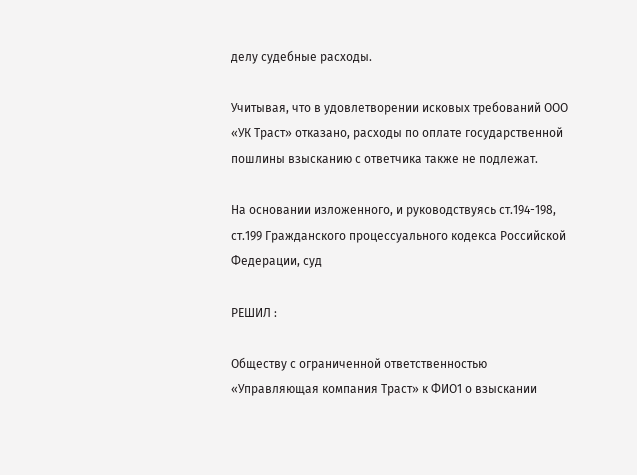делу судебные расходы.

Учитывая, что в удовлетворении исковых требований ООО «УК Траст» отказано, расходы по оплате государственной пошлины взысканию с ответчика также не подлежат.

На основании изложенного, и руководствуясь ст.194-198, ст.199 Гражданского процессуального кодекса Российской Федерации, суд

РЕШИЛ :

Обществу с ограниченной ответственностью «Управляющая компания Траст» к ФИО1 о взыскании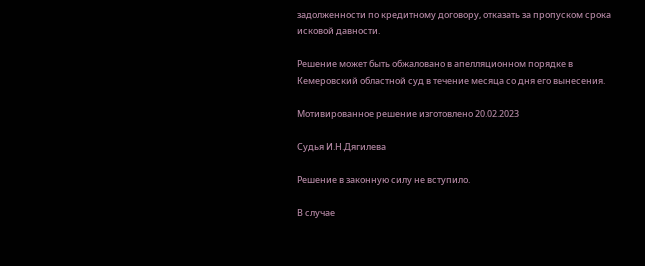задолженности по кредитному договору, отказать за пропуском срока исковой давности.

Решение может быть обжаловано в апелляционном порядке в Кемеровский областной суд в течение месяца со дня его вынесения.

Мотивированное решение изготовлено 20.02.2023

Судья И.Н.Дягилева

Решение в законную силу не вступило.

В случае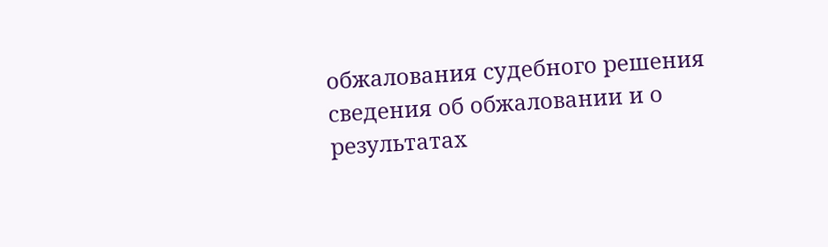обжалования судебного решения сведения об обжаловании и о результатах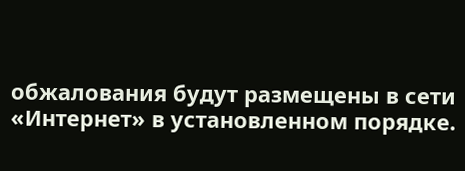обжалования будут размещены в сети «Интернет» в установленном порядке.